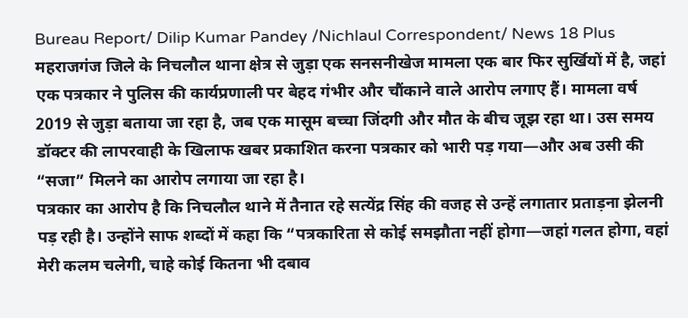Bureau Report/ Dilip Kumar Pandey /Nichlaul Correspondent/ News 18 Plus
महराजगंज जिले के निचलौल थाना क्षेत्र से जुड़ा एक सनसनीखेज मामला एक बार फिर सुर्खियों में है, जहां एक पत्रकार ने पुलिस की कार्यप्रणाली पर बेहद गंभीर और चौंकाने वाले आरोप लगाए हैं। मामला वर्ष 2019 से जुड़ा बताया जा रहा है, जब एक मासूम बच्चा जिंदगी और मौत के बीच जूझ रहा था। उस समय डॉक्टर की लापरवाही के खिलाफ खबर प्रकाशित करना पत्रकार को भारी पड़ गया—और अब उसी की “सजा” मिलने का आरोप लगाया जा रहा है।
पत्रकार का आरोप है कि निचलौल थाने में तैनात रहे सत्येंद्र सिंह की वजह से उन्हें लगातार प्रताड़ना झेलनी पड़ रही है। उन्होंने साफ शब्दों में कहा कि “पत्रकारिता से कोई समझौता नहीं होगा—जहां गलत होगा, वहां मेरी कलम चलेगी, चाहे कोई कितना भी दबाव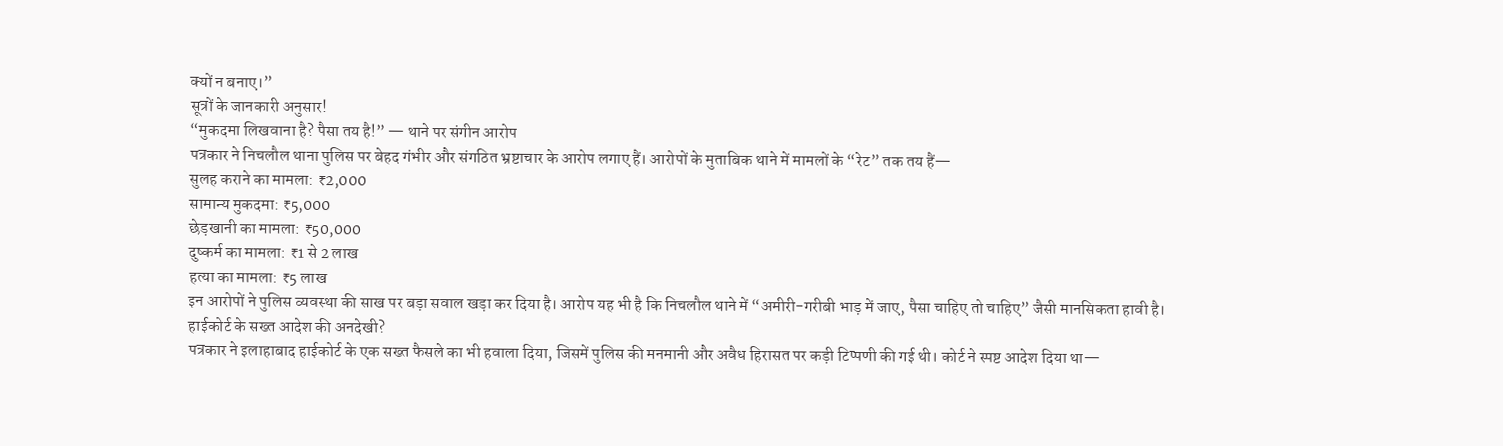क्यों न बनाए।”
सूत्रों के जानकारी अनुसार!
“मुकदमा लिखवाना है? पैसा तय है!” — थाने पर संगीन आरोप
पत्रकार ने निचलौल थाना पुलिस पर बेहद गंभीर और संगठित भ्रष्टाचार के आरोप लगाए हैं। आरोपों के मुताबिक थाने में मामलों के “रेट” तक तय हैं—
सुलह कराने का मामला: ₹2,000
सामान्य मुकदमा: ₹5,000
छेड़खानी का मामला: ₹50,000
दुष्कर्म का मामला: ₹1 से 2 लाख
हत्या का मामला: ₹5 लाख
इन आरोपों ने पुलिस व्यवस्था की साख पर बड़ा सवाल खड़ा कर दिया है। आरोप यह भी है कि निचलौल थाने में “अमीरी-गरीबी भाड़ में जाए, पैसा चाहिए तो चाहिए” जैसी मानसिकता हावी है।
हाईकोर्ट के सख्त आदेश की अनदेखी?
पत्रकार ने इलाहाबाद हाईकोर्ट के एक सख्त फैसले का भी हवाला दिया, जिसमें पुलिस की मनमानी और अवैध हिरासत पर कड़ी टिप्पणी की गई थी। कोर्ट ने स्पष्ट आदेश दिया था—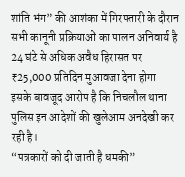शांति भंग” की आशंका में गिरफ्तारी के दौरान सभी कानूनी प्रक्रियाओं का पालन अनिवार्य है
24 घंटे से अधिक अवैध हिरासत पर ₹25,000 प्रतिदिन मुआवजा देना होगा
इसके बावजूद आरोप है कि निचलौल थाना पुलिस इन आदेशों की खुलेआम अनदेखी कर रही है।
“पत्रकारों को दी जाती है धमकी”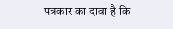पत्रकार का दावा है कि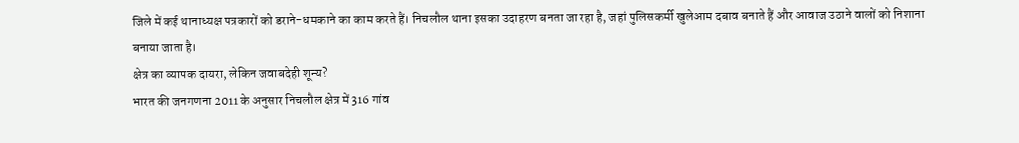जिले में कई थानाध्यक्ष पत्रकारों को डराने-धमकाने का काम करते हैं। निचलौल थाना इसका उदाहरण बनता जा रहा है, जहां पुलिसकर्मी खुलेआम दबाव बनाते हैं और आवाज उठाने वालों को निशाना बनाया जाता है।
क्षेत्र का व्यापक दायरा, लेकिन जवाबदेही शून्य?
भारत की जनगणना 2011 के अनुसार निचलौल क्षेत्र में 316 गांव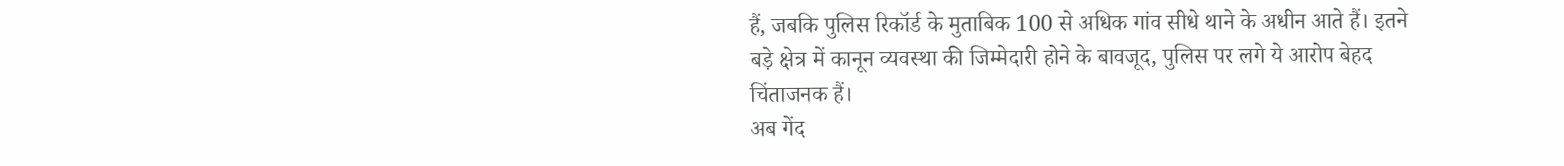हैं, जबकि पुलिस रिकॉर्ड के मुताबिक 100 से अधिक गांव सीधे थाने के अधीन आते हैं। इतने बड़े क्षेत्र में कानून व्यवस्था की जिम्मेदारी होने के बावजूद, पुलिस पर लगे ये आरोप बेहद चिंताजनक हैं।
अब गेंद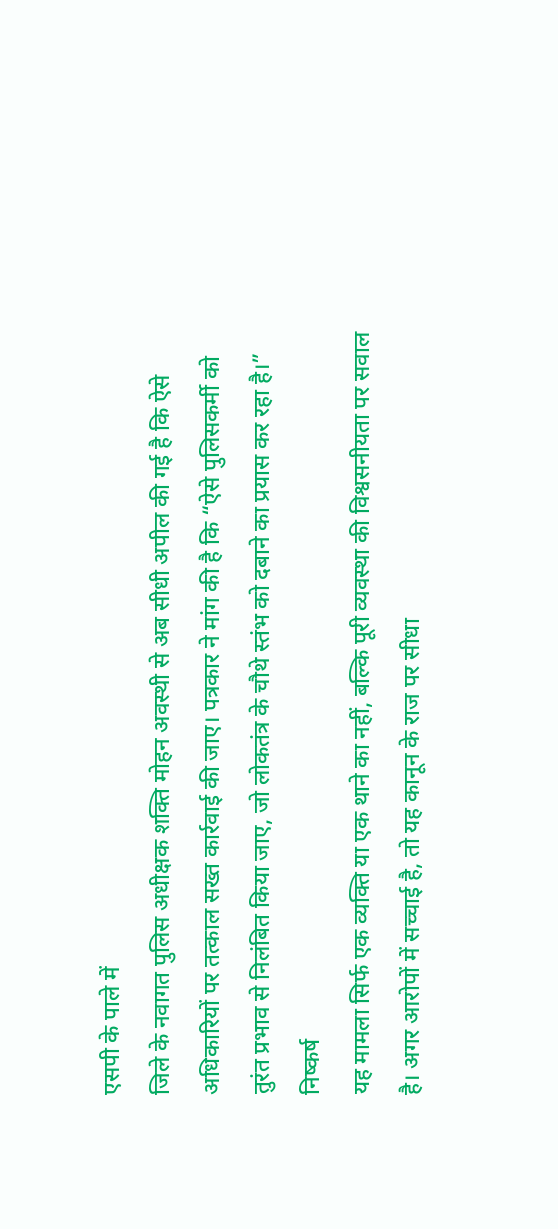एसपी के पाले में
जिले के नवागत पुलिस अधीक्षक शक्ति मोहन अवस्थी से अब सीधी अपील की गई है कि ऐसे अधिकारियों पर तत्काल सख्त कार्रवाई की जाए। पत्रकार ने मांग की है कि “ऐसे पुलिसकर्मी को तुरंत प्रभाव से निलंबित किया जाए, जो लोकतंत्र के चौथे स्तंभ को दबाने का प्रयास कर रहा है।”
निष्कर्ष
यह मामला सिर्फ एक व्यक्ति या एक थाने का नहीं, बल्कि पूरी व्यवस्था की विश्वसनीयता पर सवाल है। अगर आरोपों में सच्चाई है, तो यह कानून के राज पर सीधा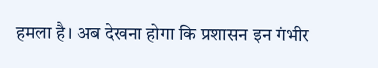हमला है। अब देखना होगा कि प्रशासन इन गंभीर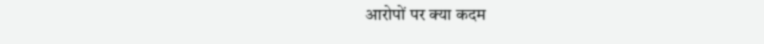आरोपों पर क्या कदम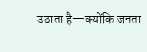उठाता है—क्योंकि जनता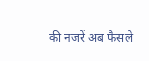की नजरें अब फैसले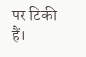पर टिकी हैं।